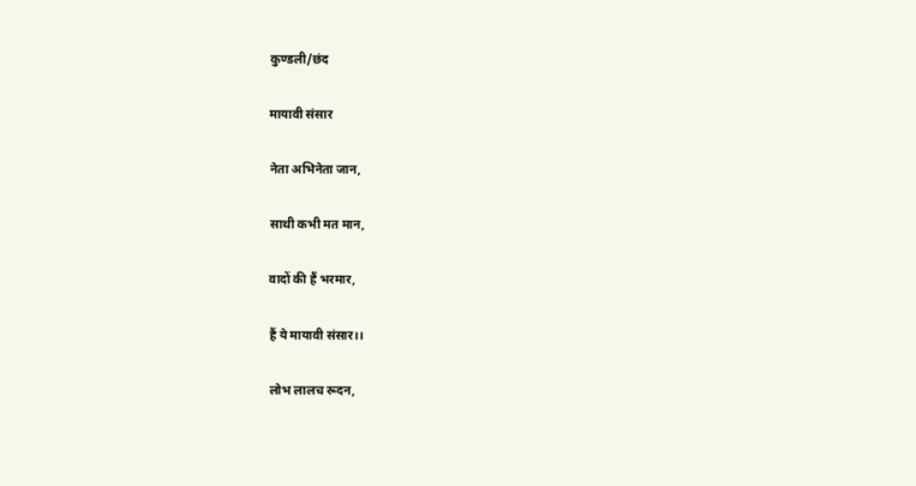कुण्डली/छंद

मायावी संसार

नेता अभिनेता जान,

साथी कभी मत मान,

वादों की हैं भरमार,

हैं ये मायावी संसार।।

लोभ लालच रूदन,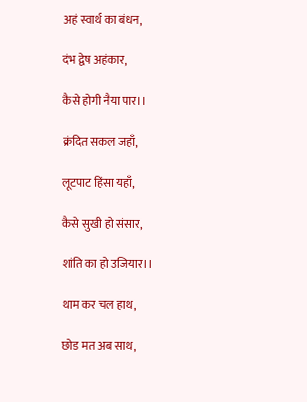अहं स्वार्थ का बंधन,

दंभ द्वेष अहंकार,

कैसे होगी नैया पार।।

क्रंदित सकल जहाँ,

लूटपाट हिंसा यहाँ,

कैसे सुखी हो संसार,

शांति का हो उजियार।।

थाम कर चल हाथ,

छोड मत अब साथ,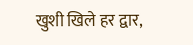खुशी खिले हर द्वार,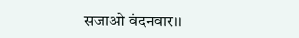सजाओ वंदनवार।।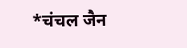*चंचल जैन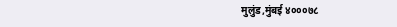मुलुंड,मुंबई ४०००७८